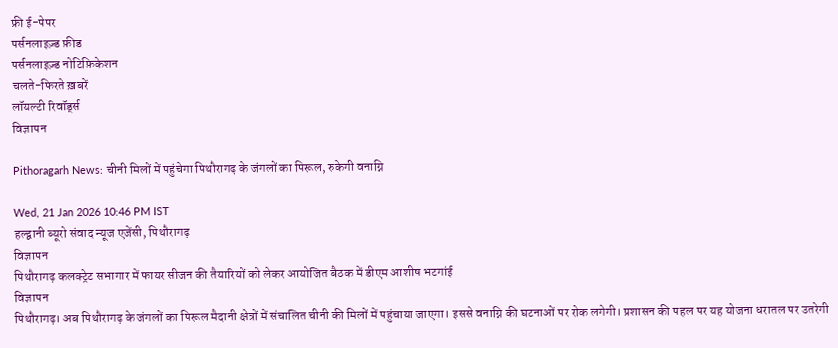फ्री ई-पेपर
पर्सनलाइज़्ड फ़ीड
पर्सनलाइज़्ड नोटिफ़िकेशन
चलते-फिरते ख़बरें
लॉयल्टी रिवॉर्ड्स
विज्ञापन

Pithoragarh News: चीनी मिलों में पहुंचेगा पिथौरागढ़ के जंगलों का पिरूल, रुकेगी वनाग्नि

Wed, 21 Jan 2026 10:46 PM IST
हल्द्वानी ब्यूरो संवाद न्यूज एजेंसी, पिथौरागढ़
विज्ञापन
पिथौरागढ़ कलक्ट्रेट सभागार में फायर सीजन की तैयारियों को लेकर आयोजित बैठक में डीएम आशीष भटगांई
विज्ञापन
पिथौरागढ़। अब पिथौरागढ़ के जंगलों का पिरूल मैदानी क्षेत्रों में संचालित चीनी की मिलों में पहुंचाया जाएगा। इससे वनाग्नि की घटनाओं पर रोक लगेगी। प्रशासन की पहल पर यह योजना धरातल पर उतरेगी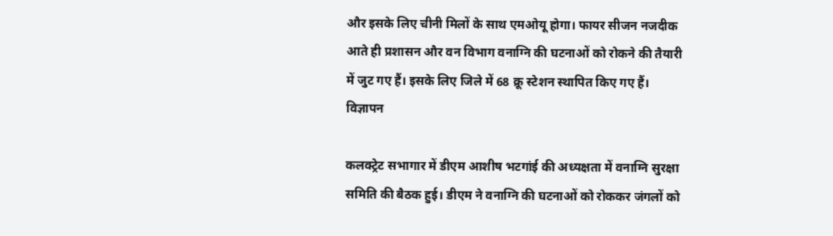और इसके लिए चीनी मिलों के साथ एमओयू होगा। फायर सीजन नजदीक आते ही प्रशासन और वन विभाग वनाग्नि की घटनाओं को रोकने की तैयारी में जुट गए हैं। इसके लिए जिले में 68 क्रू स्टेशन स्थापित किए गए हैं।
विज्ञापन

कलक्ट्रेट सभागार में डीएम आशीष भटगांई की अध्यक्षता में वनाग्नि सुरक्षा समिति की बैठक हुई। डीएम ने वनाग्नि की घटनाओं को रोककर जंगलों को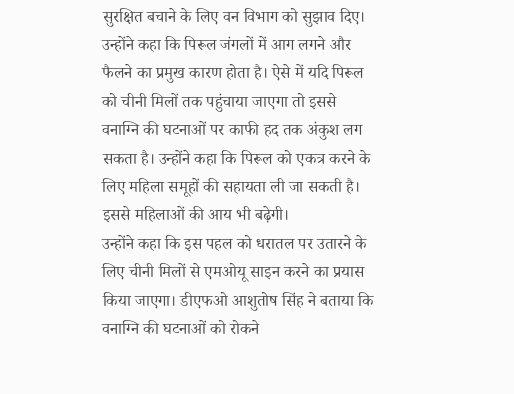सुरक्षित बचाने के लिए वन विभाग को सुझाव दिए। उन्होंने कहा कि पिरूल जंगलों में आग लगने और फैलने का प्रमुख कारण होता है। ऐसे में यदि पिरूल को चीनी मिलों तक पहुंचाया जाएगा तो इससे वनाग्नि की घटनाओं पर काफी हद तक अंकुश लग सकता है। उन्होंने कहा कि पिरूल को एकत्र करने के लिए महिला समूहों की सहायता ली जा सकती है। इससे महिलाओं की आय भी बढ़ेगी।
उन्होंने कहा कि इस पहल को धरातल पर उतारने के लिए चीनी मिलों से एमओयू साइन करने का प्रयास किया जाएगा। डीएफओ आशुतोष सिंह ने बताया कि वनाग्नि की घटनाओं को रोकने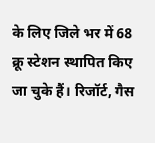के लिए जिले भर में 68 क्रू स्टेशन स्थापित किए जा चुके हैं। रिजॉर्ट, गैस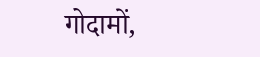गोदामों,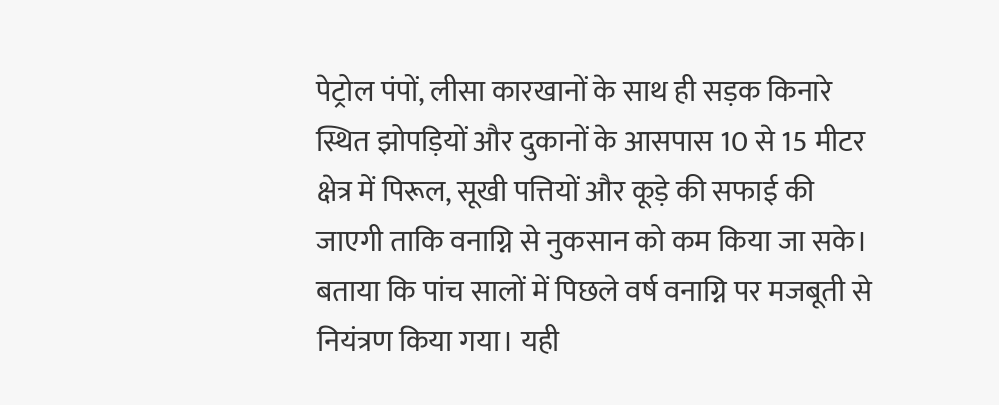पेट्रोल पंपों, लीसा कारखानों के साथ ही सड़क किनारे स्थित झोपड़ियों और दुकानों के आसपास 10 से 15 मीटर क्षेत्र में पिरूल, सूखी पत्तियों और कूड़े की सफाई की जाएगी ताकि वनाग्नि से नुकसान को कम किया जा सके। बताया कि पांच सालों में पिछले वर्ष वनाग्नि पर मजबूती से नियंत्रण किया गया। यही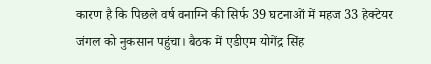कारण है कि पिछले वर्ष वनाग्नि की सिर्फ 39 घटनाओं में महज 33 हेक्टेयर जंगल को नुकसान पहुंचा। बैठक में एडीएम योगेंद्र सिंह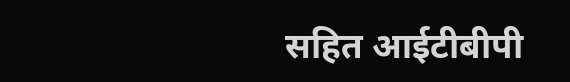सहित आईटीबीपी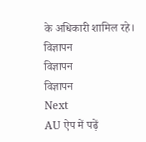के अधिकारी शामिल रहे।
विज्ञापन
विज्ञापन
विज्ञापन
Next
AU ऐप में पढ़ें